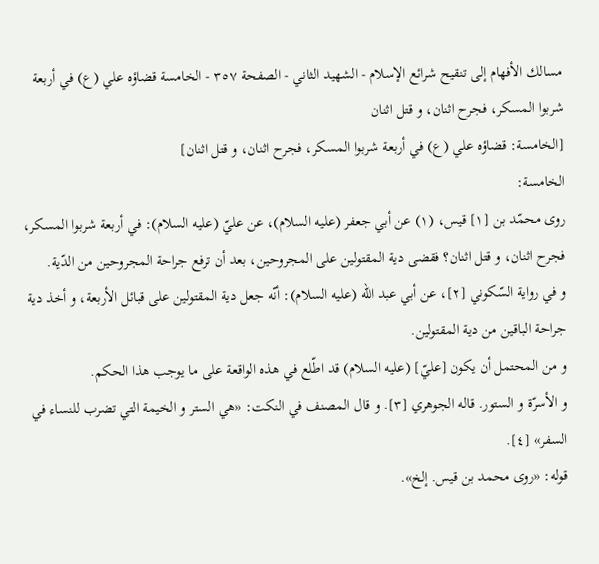مسالك الأفهام إلى تنقيح شرائع الإسلام - الشهيد الثاني - الصفحة ٣٥٧ - الخامسة قضاؤه علي (ع) في أربعة شربوا المسكر، فجرح اثنان، و قتل اثنان
[الخامسة: قضاؤه علي (ع) في أربعة شربوا المسكر، فجرح اثنان، و قتل اثنان]
الخامسة:
روى محمّد بن [١] قيس، (١) عن أبي جعفر (عليه السلام)، عن عليّ (عليه السلام): في أربعة شربوا المسكر، فجرح اثنان، و قتل اثنان؟ فقضى دية المقتولين على المجروحين، بعد أن ترفع جراحة المجروحين من الدّية.
و في رواية السّكوني [٢]، عن أبي عبد اللّه (عليه السلام): أنّه جعل دية المقتولين على قبائل الأربعة، و أخذ دية جراحة الباقين من دية المقتولين.
و من المحتمل أن يكون [عليّ] (عليه السلام) قد اطّلع في هذه الواقعة على ما يوجب هذا الحكم.
و الأسرّة و الستور. قاله الجوهري [٣]. و قال المصنف في النكت: «هي الستر و الخيمة التي تضرب للنساء في السفر» [٤].
قوله: «روى محمد بن قيس. إلخ».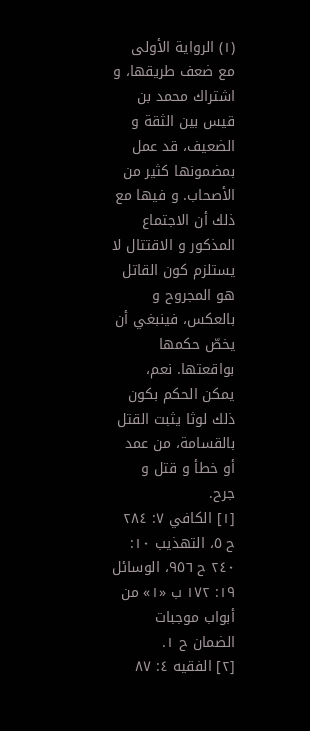(١) الرواية الأولى مع ضعف طريقها، و اشتراك محمد بن قيس بين الثقة و الضعيف، قد عمل بمضمونها كثير من الأصحاب. و فيها مع ذلك أن الاجتماع المذكور و الاقتتال لا يستلزم كون القاتل هو المجروح و بالعكس، فينبغي أن يخصّ حكمها بواقعتها. نعم، يمكن الحكم بكون ذلك لوثا يثبت القتل بالقسامة، من عمد أو خطأ و قتل و جرح.
[١] الكافي ٧: ٢٨٤ ح ٥، التهذيب ١٠: ٢٤٠ ح ٩٥٦، الوسائل ١٩: ١٧٢ ب «١» من أبواب موجبات الضمان ح ١.
[٢] الفقيه ٤: ٨٧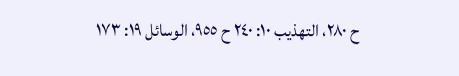ح ٢٨٠، التهذيب ١٠: ٢٤٠ ح ٩٥٥، الوسائل ١٩: ١٧٣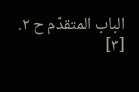الباب المتقدّم ح ٢.
[٣]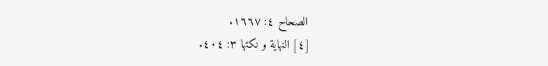الصحاح ٤: ١٦٦٧.
[٤] النهاية و نكتها ٣: ٤٠٤.